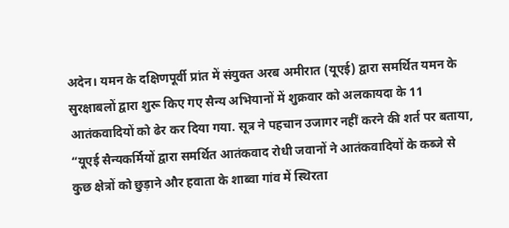अदेन। यमन के दक्षिणपूर्वी प्रांत में संयुक्त अरब अमीरात (यूएई) द्वारा समर्थित यमन के सुरक्षाबलों द्वारा शुरू किए गए सैन्य अभियानों में शुक्रवार को अलकायदा के 11 आतंकवादियों को ढेर कर दिया गया. सूत्र ने पहचान उजागर नहीं करने की शर्त पर बताया, “यूएई सैन्यकर्मियों द्वारा समर्थित आतंकवाद रोधी जवानों ने आतंकवादियों के कब्जे से कुछ क्षेत्रों को छुड़ाने और हवाता के शाब्वा गांव में स्थिरता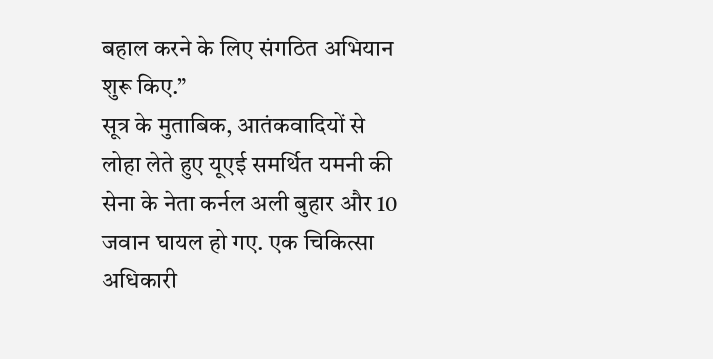बहाल करने के लिए संगठित अभियान शुरू किए.”
सूत्र के मुताबिक, आतंकवादियों से लोहा लेते हुए यूएई समर्थित यमनी की सेना के नेता कर्नल अली बुहार और 10 जवान घायल हो गए. एक चिकित्सा अधिकारी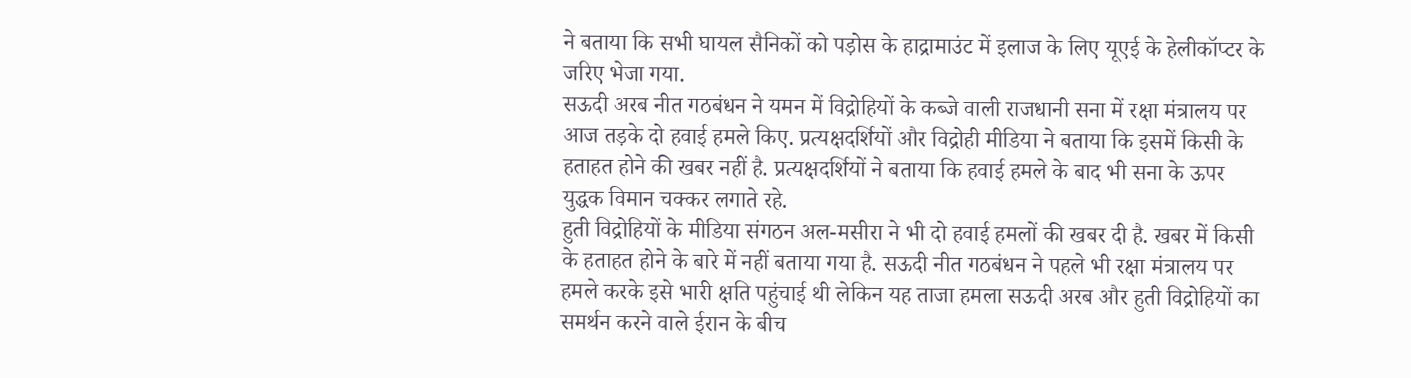ने बताया कि सभी घायल सैनिकों को पड़ोस के हाद्रामाउंट में इलाज के लिए यूएई के हेलीकॉप्टर के जरिए भेजा गया.
सऊदी अरब नीत गठबंधन ने यमन में विद्रोहियों के कब्जे वाली राजधानी सना में रक्षा मंत्रालय पर आज तड़के दो हवाई हमले किए. प्रत्यक्षदर्शियों और विद्रोही मीडिया ने बताया कि इसमें किसी के हताहत होने की खबर नहीं है. प्रत्यक्षदर्शियों ने बताया कि हवाई हमले के बाद भी सना के ऊपर युद्धक विमान चक्कर लगाते रहे.
हुती विद्रोहियों के मीडिया संगठन अल-मसीरा ने भी दो हवाई हमलों की खबर दी है. खबर में किसी के हताहत होने के बारे में नहीं बताया गया है. सऊदी नीत गठबंधन ने पहले भी रक्षा मंत्रालय पर हमले करके इसे भारी क्षति पहुंचाई थी लेकिन यह ताजा हमला सऊदी अरब और हुती विद्रोहियों का समर्थन करने वाले ईरान के बीच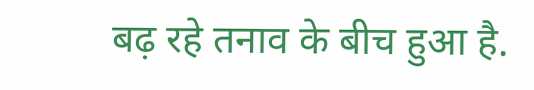बढ़ रहे तनाव के बीच हुआ है.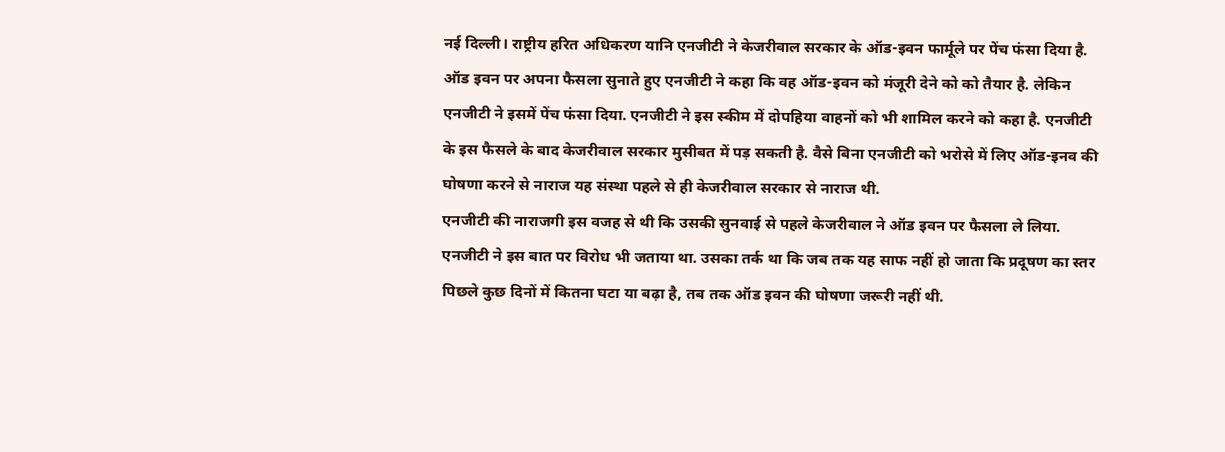नई दिल्ली। राष्ट्रीय हरित अधिकरण यानि एनजीटी ने केजरीवाल सरकार के ऑड-इवन फार्मूले पर पेंच फंसा दिया है. ऑड इवन पर अपना फैसला सुनाते हुए एनजीटी ने कहा कि वह ऑड-इवन को मंजूरी देने को को तैयार है. लेकिन एनजीटी ने इसमें पेंच फंसा दिया. एनजीटी ने इस स्कीम में दोपहिया वाहनों को भी शामिल करने को कहा है. एनजीटी के इस फैसले के बाद केजरीवाल सरकार मुसीबत में पड़ सकती है. वैसे बिना एनजीटी को भरोसे में लिए ऑड-इनव की घोषणा करने से नाराज यह संस्था पहले से ही केजरीवाल सरकार से नाराज थी.
एनजीटी की नाराजगी इस वजह से थी कि उसकी सुनवाई से पहले केजरीवाल ने ऑड इवन पर फैसला ले लिया. एनजीटी ने इस बात पर विरोध भी जताया था. उसका तर्क था कि जब तक यह साफ नहीं हो जाता कि प्रदूषण का स्तर पिछले कुछ दिनों में कितना घटा या बढ़ा है, तब तक ऑड इवन की घोषणा जरूरी नहीं थी.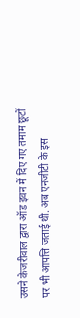उसने केजरीवाल द्वारा ऑड इवन में दिए गए तमाम छूटों पर भी आपत्ति जताई थी. अब एनजीटी के इस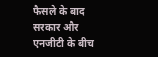फैसले के बाद सरकार और एनजीटी के बीच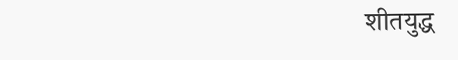शीतयुद्ध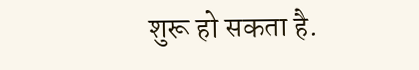शुरू हो सकता है.